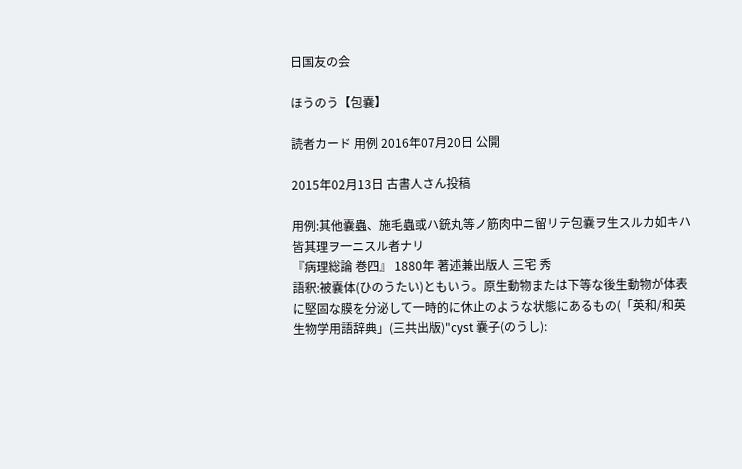日国友の会

ほうのう【包嚢】

読者カード 用例 2016年07月20日 公開

2015年02月13日 古書人さん投稿

用例:其他嚢蟲、施毛蟲或ハ銃丸等ノ筋肉中ニ留リテ包嚢ヲ生スルカ如キハ皆其理ヲ一ニスル者ナリ
『病理総論 巻四』 1880年 著述兼出版人 三宅 秀
語釈:被嚢体(ひのうたい)ともいう。原生動物または下等な後生動物が体表に堅固な膜を分泌して一時的に休止のような状態にあるもの(「英和/和英 生物学用語辞典」(三共出版)"cyst 嚢子(のうし):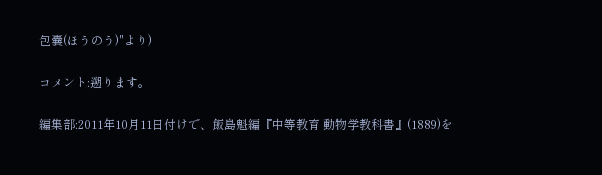包嚢(ほうのう)"より)

コメント:遡ります。

編集部:2011年10月11日付けで、飯島魁編『中等教育 動物学教科書』(1889)を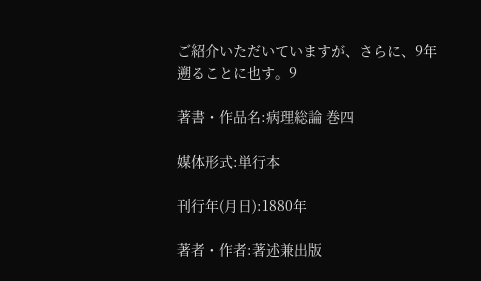ご紹介いただいていますが、さらに、9年遡ることに也す。9

著書・作品名:病理総論 巻四

媒体形式:単行本

刊行年(月日):1880年

著者・作者:著述兼出版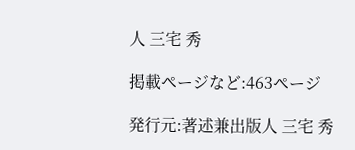人 三宅 秀

掲載ページなど:463ページ

発行元:著述兼出版人 三宅 秀